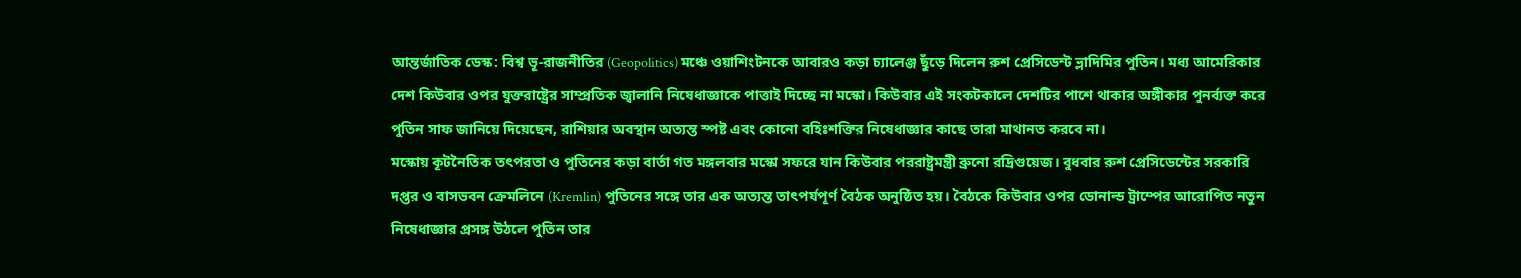আন্তর্জাতিক ডেস্ক: বিশ্ব ভূ-রাজনীতির (Geopolitics) মঞ্চে ওয়াশিংটনকে আবারও কড়া চ্যালেঞ্জ ছুঁড়ে দিলেন রুশ প্রেসিডেন্ট ভ্লাদিমির পুতিন। মধ্য আমেরিকার দেশ কিউবার ওপর যুক্তরাষ্ট্রের সাম্প্রতিক জ্বালানি নিষেধাজ্ঞাকে পাত্তাই দিচ্ছে না মস্কো। কিউবার এই সংকটকালে দেশটির পাশে থাকার অঙ্গীকার পুনর্ব্যক্ত করে পুতিন সাফ জানিয়ে দিয়েছেন, রাশিয়ার অবস্থান অত্যন্ত স্পষ্ট এবং কোনো বহিঃশক্তির নিষেধাজ্ঞার কাছে তারা মাথানত করবে না।
মস্কোয় কূটনৈতিক তৎপরতা ও পুতিনের কড়া বার্তা গত মঙ্গলবার মস্কো সফরে যান কিউবার পররাষ্ট্রমন্ত্রী ব্রুনো রদ্রিগুয়েজ। বুধবার রুশ প্রেসিডেন্টের সরকারি দপ্তর ও বাসভবন ক্রেমলিনে (Kremlin) পুতিনের সঙ্গে তার এক অত্যন্ত তাৎপর্যপূর্ণ বৈঠক অনুষ্ঠিত হয়। বৈঠকে কিউবার ওপর ডোনাল্ড ট্রাম্পের আরোপিত নতুন নিষেধাজ্ঞার প্রসঙ্গ উঠলে পুতিন তার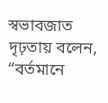স্বভাবজাত দৃঢ়তায় বলেন, “বর্তমানে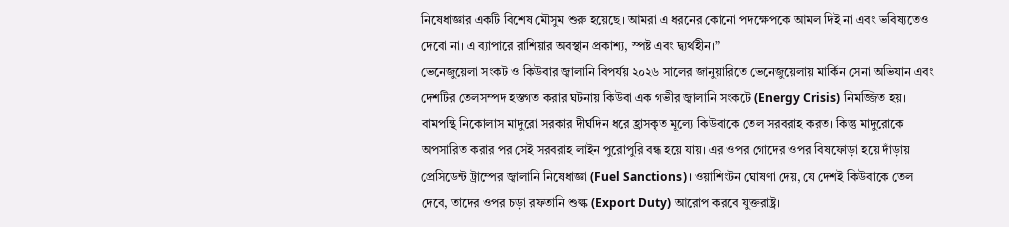নিষেধাজ্ঞার একটি বিশেষ মৌসুম শুরু হয়েছে। আমরা এ ধরনের কোনো পদক্ষেপকে আমল দিই না এবং ভবিষ্যতেও দেবো না। এ ব্যাপারে রাশিয়ার অবস্থান প্রকাশ্য, স্পষ্ট এবং দ্ব্যর্থহীন।”
ভেনেজুয়েলা সংকট ও কিউবার জ্বালানি বিপর্যয় ২০২৬ সালের জানুয়ারিতে ভেনেজুয়েলায় মার্কিন সেনা অভিযান এবং দেশটির তেলসম্পদ হস্তগত করার ঘটনায় কিউবা এক গভীর জ্বালানি সংকটে (Energy Crisis) নিমজ্জিত হয়। বামপন্থি নিকোলাস মাদুরো সরকার দীর্ঘদিন ধরে হ্রাসকৃত মূল্যে কিউবাকে তেল সরবরাহ করত। কিন্তু মাদুরোকে অপসারিত করার পর সেই সরবরাহ লাইন পুরোপুরি বন্ধ হয়ে যায়। এর ওপর গোদের ওপর বিষফোড়া হয়ে দাঁড়ায় প্রেসিডেন্ট ট্রাম্পের জ্বালানি নিষেধাজ্ঞা (Fuel Sanctions)। ওয়াশিংটন ঘোষণা দেয়, যে দেশই কিউবাকে তেল দেবে, তাদের ওপর চড়া রফতানি শুল্ক (Export Duty) আরোপ করবে যুক্তরাষ্ট্র।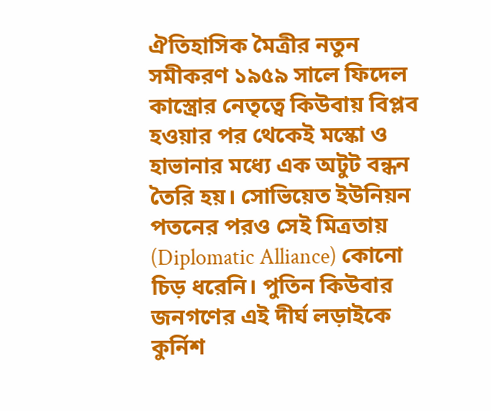ঐতিহাসিক মৈত্রীর নতুন সমীকরণ ১৯৫৯ সালে ফিদেল কাস্ত্রোর নেতৃত্বে কিউবায় বিপ্লব হওয়ার পর থেকেই মস্কো ও হাভানার মধ্যে এক অটুট বন্ধন তৈরি হয়। সোভিয়েত ইউনিয়ন পতনের পরও সেই মিত্রতায় (Diplomatic Alliance) কোনো চিড় ধরেনি। পুতিন কিউবার জনগণের এই দীর্ঘ লড়াইকে কুর্নিশ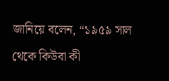জানিয়ে বলেন, “১৯৫৯ সাল থেকে কিউবা কী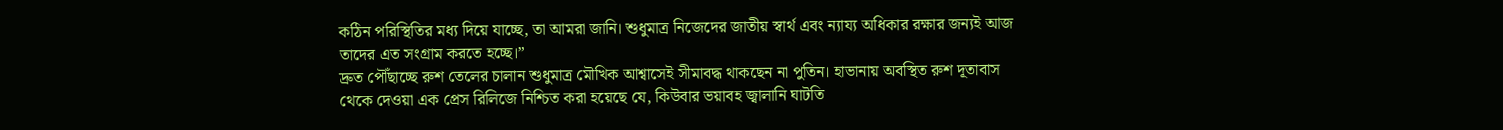কঠিন পরিস্থিতির মধ্য দিয়ে যাচ্ছে, তা আমরা জানি। শুধুমাত্র নিজেদের জাতীয় স্বার্থ এবং ন্যায্য অধিকার রক্ষার জন্যই আজ তাদের এত সংগ্রাম করতে হচ্ছে।”
দ্রুত পৌঁছাচ্ছে রুশ তেলের চালান শুধুমাত্র মৌখিক আশ্বাসেই সীমাবদ্ধ থাকছেন না পুতিন। হাভানায় অবস্থিত রুশ দূতাবাস থেকে দেওয়া এক প্রেস রিলিজে নিশ্চিত করা হয়েছে যে, কিউবার ভয়াবহ জ্বালানি ঘাটতি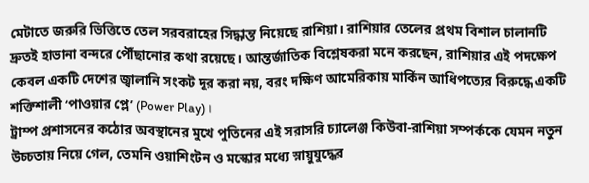মেটাতে জরুরি ভিত্তিতে তেল সরবরাহের সিদ্ধান্ত নিয়েছে রাশিয়া। রাশিয়ার তেলের প্রথম বিশাল চালানটি দ্রুতই হাভানা বন্দরে পৌঁছানোর কথা রয়েছে। আন্তর্জাতিক বিশ্লেষকরা মনে করছেন, রাশিয়ার এই পদক্ষেপ কেবল একটি দেশের জ্বালানি সংকট দূর করা নয়, বরং দক্ষিণ আমেরিকায় মার্কিন আধিপত্যের বিরুদ্ধে একটি শক্তিশালী ‘পাওয়ার প্লে’ (Power Play)।
ট্রাম্প প্রশাসনের কঠোর অবস্থানের মুখে পুতিনের এই সরাসরি চ্যালেঞ্জ কিউবা-রাশিয়া সম্পর্ককে যেমন নতুন উচ্চতায় নিয়ে গেল, তেমনি ওয়াশিংটন ও মস্কোর মধ্যে স্নায়ুযুদ্ধের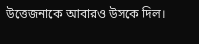উত্তেজনাকে আবারও উসকে দিল।